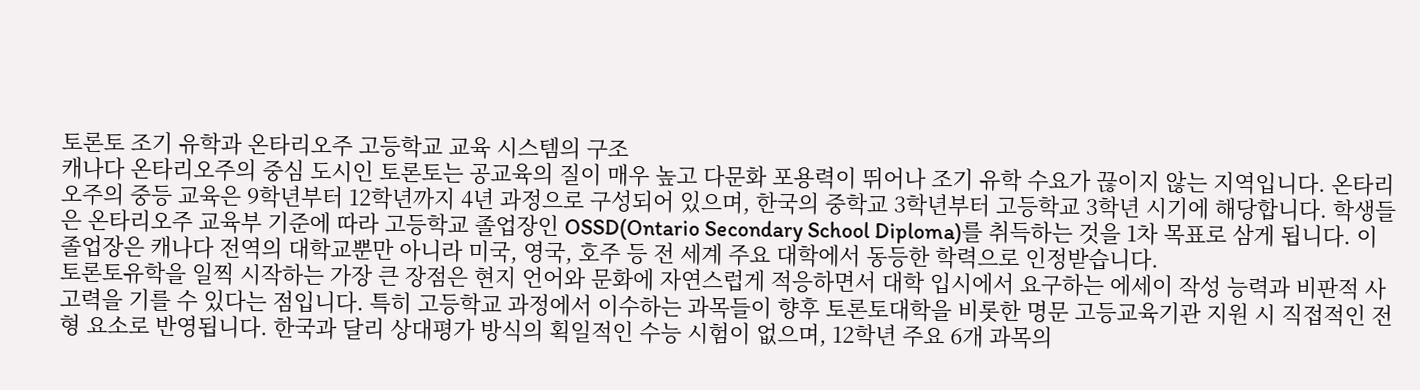토론토 조기 유학과 온타리오주 고등학교 교육 시스템의 구조
캐나다 온타리오주의 중심 도시인 토론토는 공교육의 질이 매우 높고 다문화 포용력이 뛰어나 조기 유학 수요가 끊이지 않는 지역입니다. 온타리오주의 중등 교육은 9학년부터 12학년까지 4년 과정으로 구성되어 있으며, 한국의 중학교 3학년부터 고등학교 3학년 시기에 해당합니다. 학생들은 온타리오주 교육부 기준에 따라 고등학교 졸업장인 OSSD(Ontario Secondary School Diploma)를 취득하는 것을 1차 목표로 삼게 됩니다. 이 졸업장은 캐나다 전역의 대학교뿐만 아니라 미국, 영국, 호주 등 전 세계 주요 대학에서 동등한 학력으로 인정받습니다.
토론토유학을 일찍 시작하는 가장 큰 장점은 현지 언어와 문화에 자연스럽게 적응하면서 대학 입시에서 요구하는 에세이 작성 능력과 비판적 사고력을 기를 수 있다는 점입니다. 특히 고등학교 과정에서 이수하는 과목들이 향후 토론토대학을 비롯한 명문 고등교육기관 지원 시 직접적인 전형 요소로 반영됩니다. 한국과 달리 상대평가 방식의 획일적인 수능 시험이 없으며, 12학년 주요 6개 과목의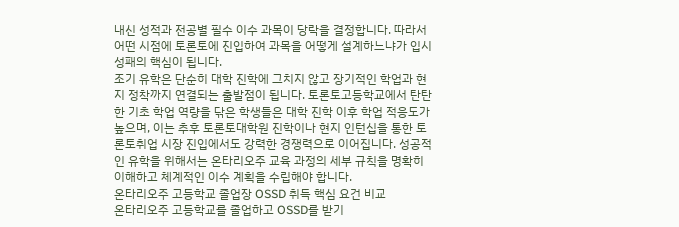내신 성적과 전공별 필수 이수 과목이 당락을 결정합니다. 따라서 어떤 시점에 토론토에 진입하여 과목을 어떻게 설계하느냐가 입시 성패의 핵심이 됩니다.
조기 유학은 단순히 대학 진학에 그치지 않고 장기적인 학업과 현지 정착까지 연결되는 출발점이 됩니다. 토론토고등학교에서 탄탄한 기초 학업 역량을 닦은 학생들은 대학 진학 이후 학업 적응도가 높으며, 이는 추후 토론토대학원 진학이나 현지 인턴십을 통한 토론토취업 시장 진입에서도 강력한 경쟁력으로 이어집니다. 성공적인 유학을 위해서는 온타리오주 교육 과정의 세부 규칙을 명확히 이해하고 체계적인 이수 계획을 수립해야 합니다.
온타리오주 고등학교 졸업장 OSSD 취득 핵심 요건 비교
온타리오주 고등학교를 졸업하고 OSSD를 받기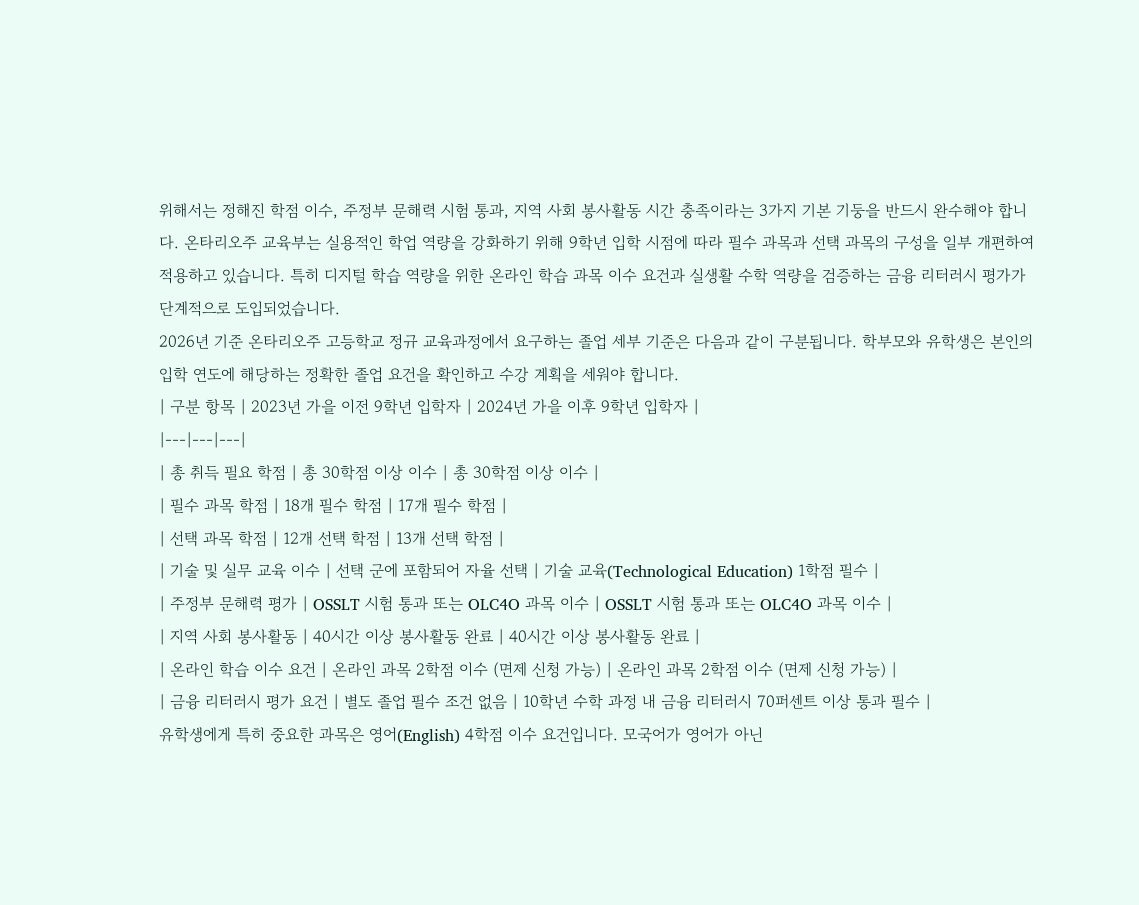위해서는 정해진 학점 이수, 주정부 문해력 시험 통과, 지역 사회 봉사활동 시간 충족이라는 3가지 기본 기둥을 반드시 완수해야 합니다. 온타리오주 교육부는 실용적인 학업 역량을 강화하기 위해 9학년 입학 시점에 따라 필수 과목과 선택 과목의 구성을 일부 개편하여 적용하고 있습니다. 특히 디지털 학습 역량을 위한 온라인 학습 과목 이수 요건과 실생활 수학 역량을 검증하는 금융 리터러시 평가가 단계적으로 도입되었습니다.
2026년 기준 온타리오주 고등학교 정규 교육과정에서 요구하는 졸업 세부 기준은 다음과 같이 구분됩니다. 학부모와 유학생은 본인의 입학 연도에 해당하는 정확한 졸업 요건을 확인하고 수강 계획을 세워야 합니다.
| 구분 항목 | 2023년 가을 이전 9학년 입학자 | 2024년 가을 이후 9학년 입학자 |
|---|---|---|
| 총 취득 필요 학점 | 총 30학점 이상 이수 | 총 30학점 이상 이수 |
| 필수 과목 학점 | 18개 필수 학점 | 17개 필수 학점 |
| 선택 과목 학점 | 12개 선택 학점 | 13개 선택 학점 |
| 기술 및 실무 교육 이수 | 선택 군에 포함되어 자율 선택 | 기술 교육(Technological Education) 1학점 필수 |
| 주정부 문해력 평가 | OSSLT 시험 통과 또는 OLC4O 과목 이수 | OSSLT 시험 통과 또는 OLC4O 과목 이수 |
| 지역 사회 봉사활동 | 40시간 이상 봉사활동 완료 | 40시간 이상 봉사활동 완료 |
| 온라인 학습 이수 요건 | 온라인 과목 2학점 이수 (면제 신청 가능) | 온라인 과목 2학점 이수 (면제 신청 가능) |
| 금융 리터러시 평가 요건 | 별도 졸업 필수 조건 없음 | 10학년 수학 과정 내 금융 리터러시 70퍼센트 이상 통과 필수 |
유학생에게 특히 중요한 과목은 영어(English) 4학점 이수 요건입니다. 모국어가 영어가 아닌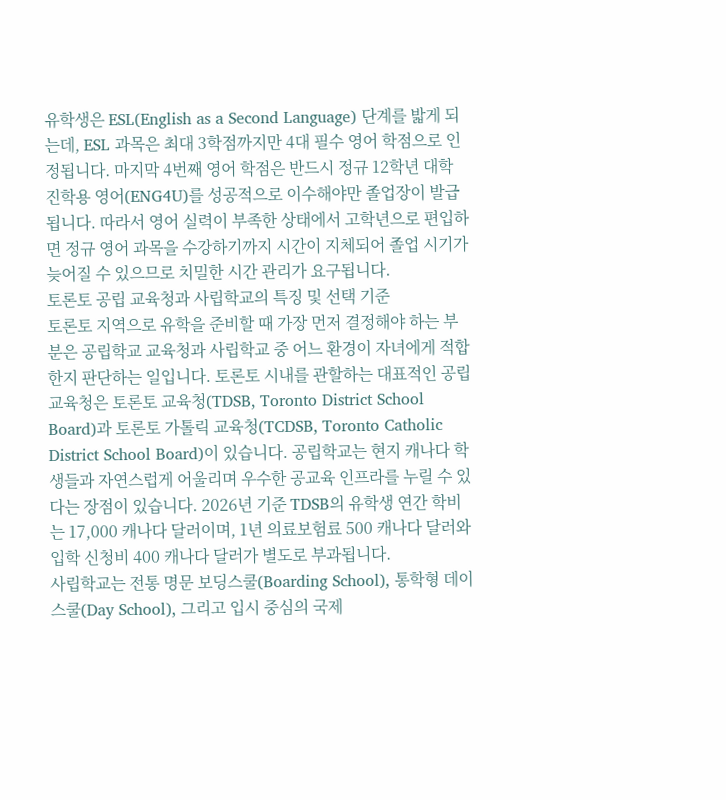유학생은 ESL(English as a Second Language) 단계를 밟게 되는데, ESL 과목은 최대 3학점까지만 4대 필수 영어 학점으로 인정됩니다. 마지막 4번째 영어 학점은 반드시 정규 12학년 대학 진학용 영어(ENG4U)를 성공적으로 이수해야만 졸업장이 발급됩니다. 따라서 영어 실력이 부족한 상태에서 고학년으로 편입하면 정규 영어 과목을 수강하기까지 시간이 지체되어 졸업 시기가 늦어질 수 있으므로 치밀한 시간 관리가 요구됩니다.
토론토 공립 교육청과 사립학교의 특징 및 선택 기준
토론토 지역으로 유학을 준비할 때 가장 먼저 결정해야 하는 부분은 공립학교 교육청과 사립학교 중 어느 환경이 자녀에게 적합한지 판단하는 일입니다. 토론토 시내를 관할하는 대표적인 공립 교육청은 토론토 교육청(TDSB, Toronto District School Board)과 토론토 가톨릭 교육청(TCDSB, Toronto Catholic District School Board)이 있습니다. 공립학교는 현지 캐나다 학생들과 자연스럽게 어울리며 우수한 공교육 인프라를 누릴 수 있다는 장점이 있습니다. 2026년 기준 TDSB의 유학생 연간 학비는 17,000 캐나다 달러이며, 1년 의료보험료 500 캐나다 달러와 입학 신청비 400 캐나다 달러가 별도로 부과됩니다.
사립학교는 전통 명문 보딩스쿨(Boarding School), 통학형 데이스쿨(Day School), 그리고 입시 중심의 국제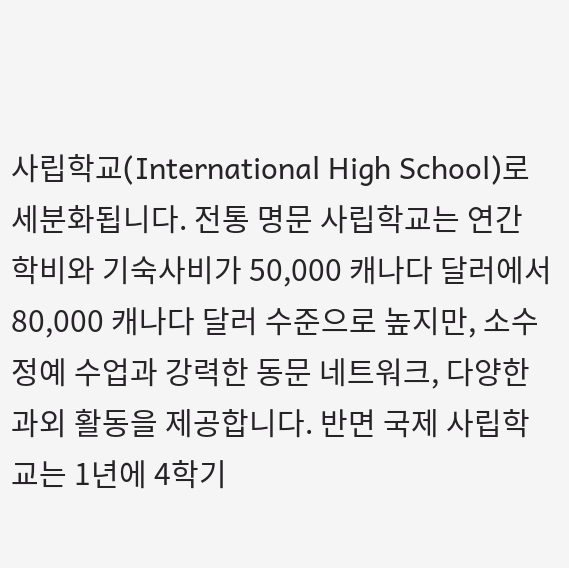사립학교(International High School)로 세분화됩니다. 전통 명문 사립학교는 연간 학비와 기숙사비가 50,000 캐나다 달러에서 80,000 캐나다 달러 수준으로 높지만, 소수 정예 수업과 강력한 동문 네트워크, 다양한 과외 활동을 제공합니다. 반면 국제 사립학교는 1년에 4학기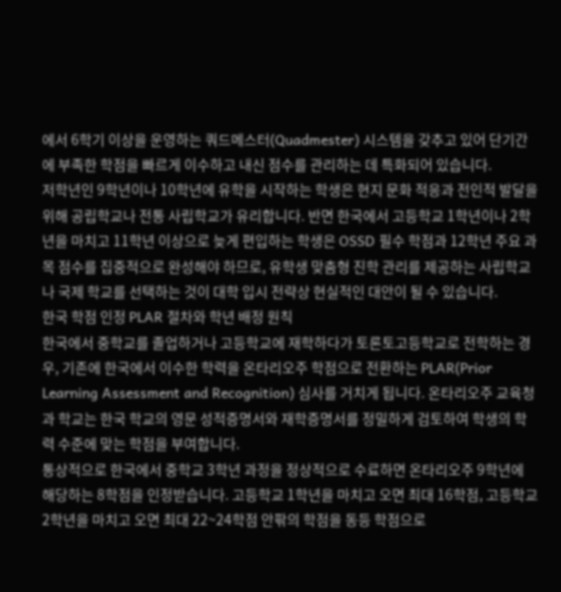에서 6학기 이상을 운영하는 쿼드메스터(Quadmester) 시스템을 갖추고 있어 단기간에 부족한 학점을 빠르게 이수하고 내신 점수를 관리하는 데 특화되어 있습니다.
저학년인 9학년이나 10학년에 유학을 시작하는 학생은 현지 문화 적응과 전인적 발달을 위해 공립학교나 전통 사립학교가 유리합니다. 반면 한국에서 고등학교 1학년이나 2학년을 마치고 11학년 이상으로 늦게 편입하는 학생은 OSSD 필수 학점과 12학년 주요 과목 점수를 집중적으로 완성해야 하므로, 유학생 맞춤형 진학 관리를 제공하는 사립학교나 국제 학교를 선택하는 것이 대학 입시 전략상 현실적인 대안이 될 수 있습니다.
한국 학점 인정 PLAR 절차와 학년 배정 원칙
한국에서 중학교를 졸업하거나 고등학교에 재학하다가 토론토고등학교로 전학하는 경우, 기존에 한국에서 이수한 학력을 온타리오주 학점으로 전환하는 PLAR(Prior Learning Assessment and Recognition) 심사를 거치게 됩니다. 온타리오주 교육청과 학교는 한국 학교의 영문 성적증명서와 재학증명서를 정밀하게 검토하여 학생의 학력 수준에 맞는 학점을 부여합니다.
통상적으로 한국에서 중학교 3학년 과정을 정상적으로 수료하면 온타리오주 9학년에 해당하는 8학점을 인정받습니다. 고등학교 1학년을 마치고 오면 최대 16학점, 고등학교 2학년을 마치고 오면 최대 22~24학점 안팎의 학점을 동등 학점으로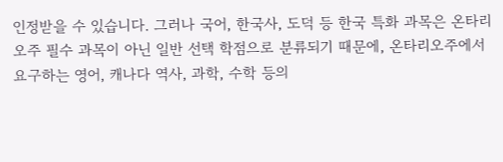인정받을 수 있습니다. 그러나 국어, 한국사, 도덕 등 한국 특화 과목은 온타리오주 필수 과목이 아닌 일반 선택 학점으로 분류되기 때문에, 온타리오주에서 요구하는 영어, 캐나다 역사, 과학, 수학 등의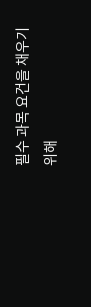필수 과목 요건을 채우기 위해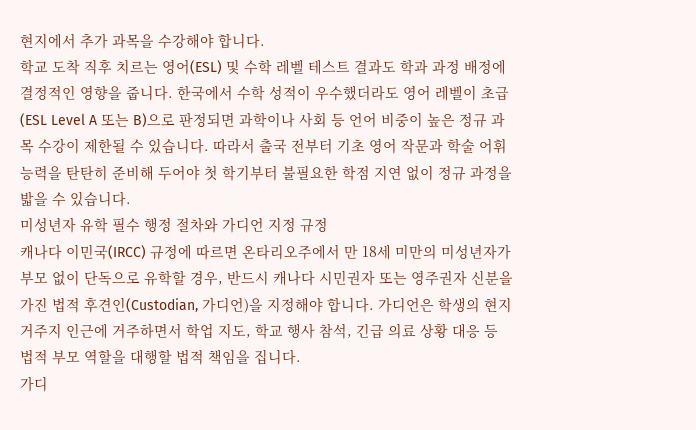현지에서 추가 과목을 수강해야 합니다.
학교 도착 직후 치르는 영어(ESL) 및 수학 레벨 테스트 결과도 학과 과정 배정에 결정적인 영향을 줍니다. 한국에서 수학 성적이 우수했더라도 영어 레벨이 초급(ESL Level A 또는 B)으로 판정되면 과학이나 사회 등 언어 비중이 높은 정규 과목 수강이 제한될 수 있습니다. 따라서 출국 전부터 기초 영어 작문과 학술 어휘 능력을 탄탄히 준비해 두어야 첫 학기부터 불필요한 학점 지연 없이 정규 과정을 밟을 수 있습니다.
미성년자 유학 필수 행정 절차와 가디언 지정 규정
캐나다 이민국(IRCC) 규정에 따르면 온타리오주에서 만 18세 미만의 미성년자가 부모 없이 단독으로 유학할 경우, 반드시 캐나다 시민권자 또는 영주권자 신분을 가진 법적 후견인(Custodian, 가디언)을 지정해야 합니다. 가디언은 학생의 현지 거주지 인근에 거주하면서 학업 지도, 학교 행사 참석, 긴급 의료 상황 대응 등 법적 부모 역할을 대행할 법적 책임을 집니다.
가디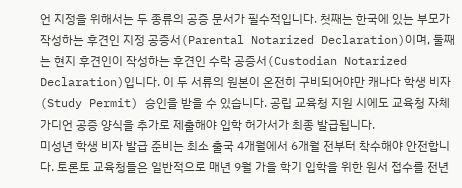언 지정을 위해서는 두 종류의 공증 문서가 필수적입니다. 첫째는 한국에 있는 부모가 작성하는 후견인 지정 공증서(Parental Notarized Declaration)이며, 둘째는 현지 후견인이 작성하는 후견인 수락 공증서(Custodian Notarized Declaration)입니다. 이 두 서류의 원본이 온전히 구비되어야만 캐나다 학생 비자(Study Permit) 승인을 받을 수 있습니다. 공립 교육청 지원 시에도 교육청 자체 가디언 공증 양식을 추가로 제출해야 입학 허가서가 최종 발급됩니다.
미성년 학생 비자 발급 준비는 최소 출국 4개월에서 6개월 전부터 착수해야 안전합니다. 토론토 교육청들은 일반적으로 매년 9월 가을 학기 입학을 위한 원서 접수를 전년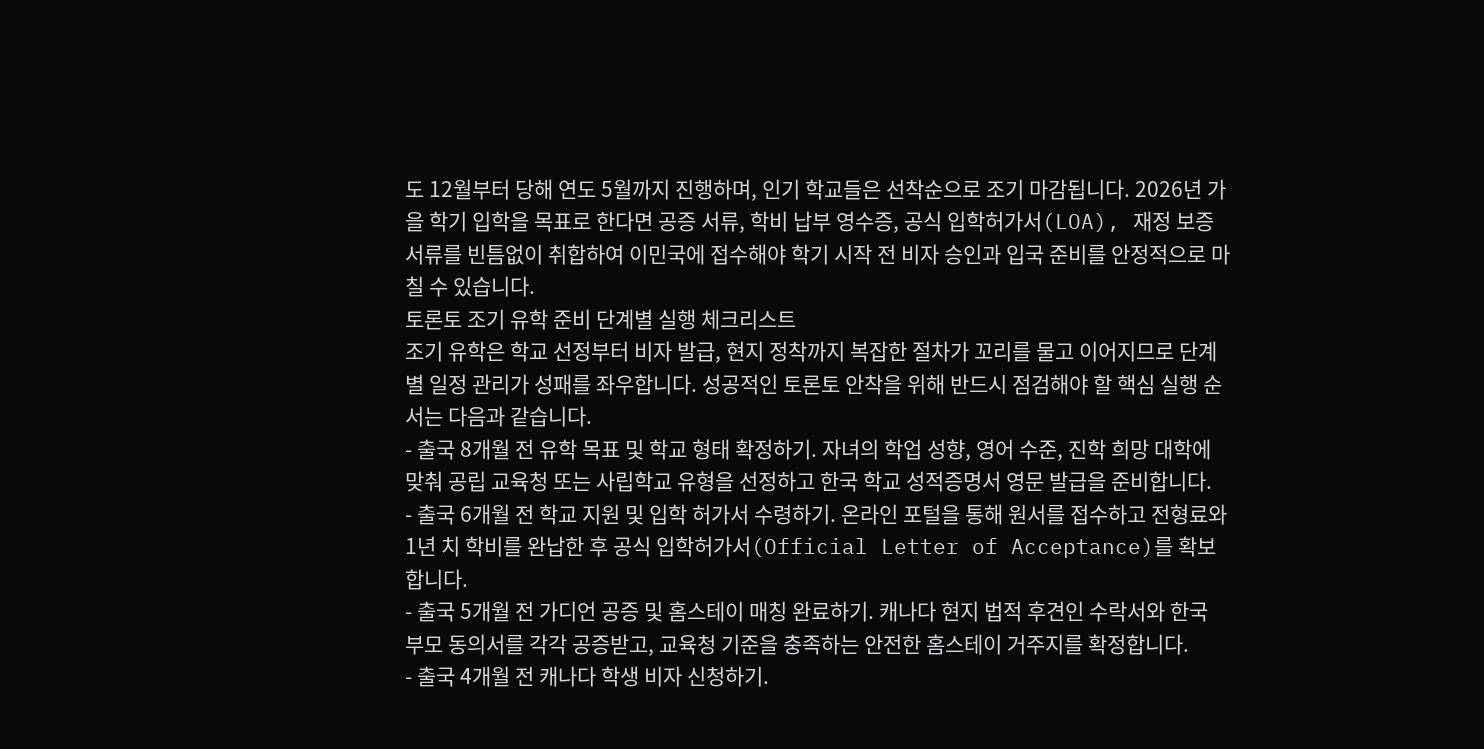도 12월부터 당해 연도 5월까지 진행하며, 인기 학교들은 선착순으로 조기 마감됩니다. 2026년 가을 학기 입학을 목표로 한다면 공증 서류, 학비 납부 영수증, 공식 입학허가서(LOA), 재정 보증 서류를 빈틈없이 취합하여 이민국에 접수해야 학기 시작 전 비자 승인과 입국 준비를 안정적으로 마칠 수 있습니다.
토론토 조기 유학 준비 단계별 실행 체크리스트
조기 유학은 학교 선정부터 비자 발급, 현지 정착까지 복잡한 절차가 꼬리를 물고 이어지므로 단계별 일정 관리가 성패를 좌우합니다. 성공적인 토론토 안착을 위해 반드시 점검해야 할 핵심 실행 순서는 다음과 같습니다.
- 출국 8개월 전 유학 목표 및 학교 형태 확정하기. 자녀의 학업 성향, 영어 수준, 진학 희망 대학에 맞춰 공립 교육청 또는 사립학교 유형을 선정하고 한국 학교 성적증명서 영문 발급을 준비합니다.
- 출국 6개월 전 학교 지원 및 입학 허가서 수령하기. 온라인 포털을 통해 원서를 접수하고 전형료와 1년 치 학비를 완납한 후 공식 입학허가서(Official Letter of Acceptance)를 확보합니다.
- 출국 5개월 전 가디언 공증 및 홈스테이 매칭 완료하기. 캐나다 현지 법적 후견인 수락서와 한국 부모 동의서를 각각 공증받고, 교육청 기준을 충족하는 안전한 홈스테이 거주지를 확정합니다.
- 출국 4개월 전 캐나다 학생 비자 신청하기.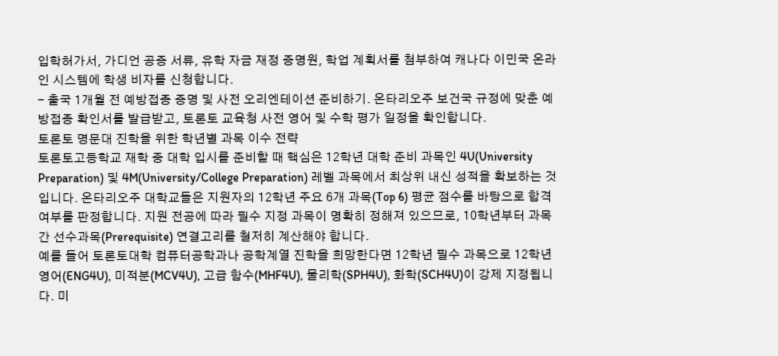입학허가서, 가디언 공증 서류, 유학 자금 재정 증명원, 학업 계획서를 첨부하여 캐나다 이민국 온라인 시스템에 학생 비자를 신청합니다.
- 출국 1개월 전 예방접종 증명 및 사전 오리엔테이션 준비하기. 온타리오주 보건국 규정에 맞춘 예방접종 확인서를 발급받고, 토론토 교육청 사전 영어 및 수학 평가 일정을 확인합니다.
토론토 명문대 진학을 위한 학년별 과목 이수 전략
토론토고등학교 재학 중 대학 입시를 준비할 때 핵심은 12학년 대학 준비 과목인 4U(University Preparation) 및 4M(University/College Preparation) 레벨 과목에서 최상위 내신 성적을 확보하는 것입니다. 온타리오주 대학교들은 지원자의 12학년 주요 6개 과목(Top 6) 평균 점수를 바탕으로 합격 여부를 판정합니다. 지원 전공에 따라 필수 지정 과목이 명확히 정해져 있으므로, 10학년부터 과목 간 선수과목(Prerequisite) 연결고리를 철저히 계산해야 합니다.
예를 들어 토론토대학 컴퓨터공학과나 공학계열 진학을 희망한다면 12학년 필수 과목으로 12학년 영어(ENG4U), 미적분(MCV4U), 고급 함수(MHF4U), 물리학(SPH4U), 화학(SCH4U)이 강제 지정됩니다. 미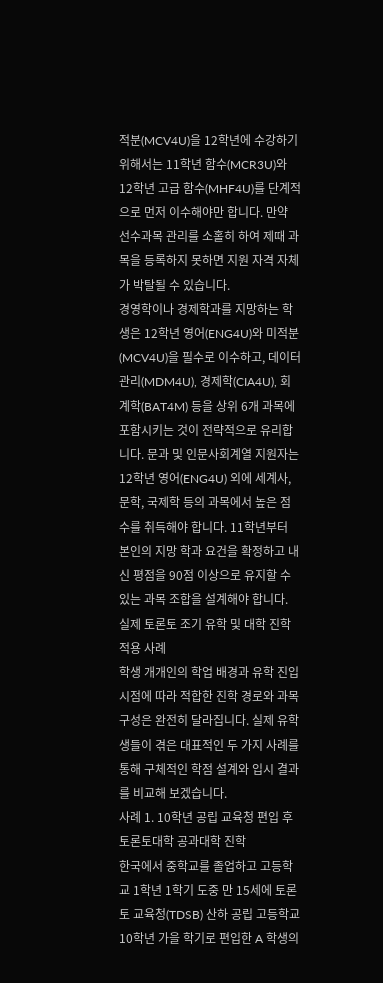적분(MCV4U)을 12학년에 수강하기 위해서는 11학년 함수(MCR3U)와 12학년 고급 함수(MHF4U)를 단계적으로 먼저 이수해야만 합니다. 만약 선수과목 관리를 소홀히 하여 제때 과목을 등록하지 못하면 지원 자격 자체가 박탈될 수 있습니다.
경영학이나 경제학과를 지망하는 학생은 12학년 영어(ENG4U)와 미적분(MCV4U)을 필수로 이수하고, 데이터 관리(MDM4U), 경제학(CIA4U), 회계학(BAT4M) 등을 상위 6개 과목에 포함시키는 것이 전략적으로 유리합니다. 문과 및 인문사회계열 지원자는 12학년 영어(ENG4U) 외에 세계사, 문학, 국제학 등의 과목에서 높은 점수를 취득해야 합니다. 11학년부터 본인의 지망 학과 요건을 확정하고 내신 평점을 90점 이상으로 유지할 수 있는 과목 조합을 설계해야 합니다.
실제 토론토 조기 유학 및 대학 진학 적용 사례
학생 개개인의 학업 배경과 유학 진입 시점에 따라 적합한 진학 경로와 과목 구성은 완전히 달라집니다. 실제 유학생들이 겪은 대표적인 두 가지 사례를 통해 구체적인 학점 설계와 입시 결과를 비교해 보겠습니다.
사례 1. 10학년 공립 교육청 편입 후 토론토대학 공과대학 진학
한국에서 중학교를 졸업하고 고등학교 1학년 1학기 도중 만 15세에 토론토 교육청(TDSB) 산하 공립 고등학교 10학년 가을 학기로 편입한 A 학생의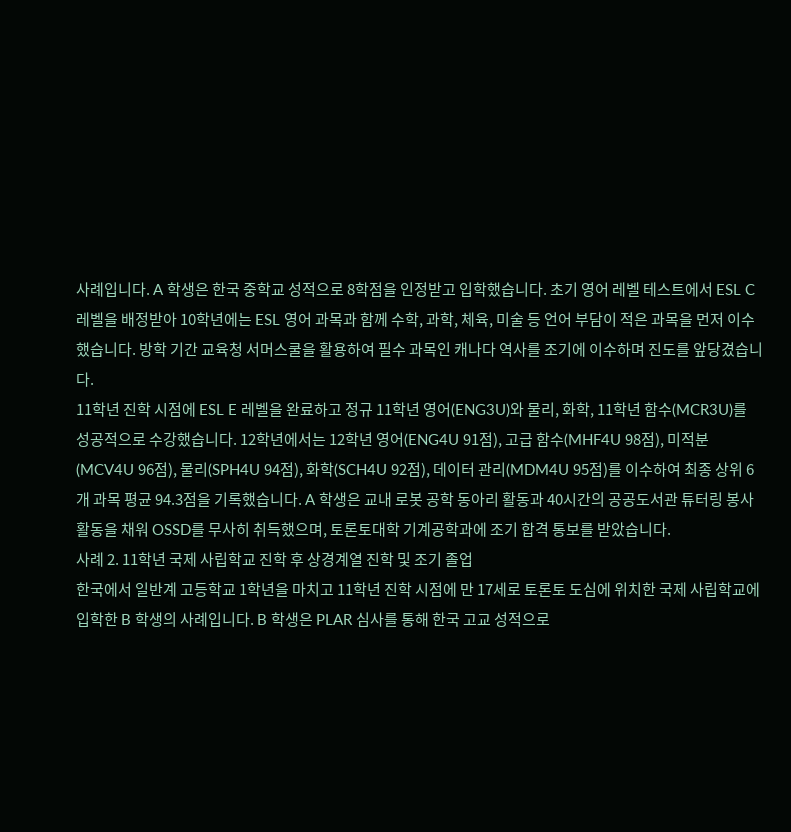사례입니다. A 학생은 한국 중학교 성적으로 8학점을 인정받고 입학했습니다. 초기 영어 레벨 테스트에서 ESL C 레벨을 배정받아 10학년에는 ESL 영어 과목과 함께 수학, 과학, 체육, 미술 등 언어 부담이 적은 과목을 먼저 이수했습니다. 방학 기간 교육청 서머스쿨을 활용하여 필수 과목인 캐나다 역사를 조기에 이수하며 진도를 앞당겼습니다.
11학년 진학 시점에 ESL E 레벨을 완료하고 정규 11학년 영어(ENG3U)와 물리, 화학, 11학년 함수(MCR3U)를 성공적으로 수강했습니다. 12학년에서는 12학년 영어(ENG4U 91점), 고급 함수(MHF4U 98점), 미적분(MCV4U 96점), 물리(SPH4U 94점), 화학(SCH4U 92점), 데이터 관리(MDM4U 95점)를 이수하여 최종 상위 6개 과목 평균 94.3점을 기록했습니다. A 학생은 교내 로봇 공학 동아리 활동과 40시간의 공공도서관 튜터링 봉사활동을 채워 OSSD를 무사히 취득했으며, 토론토대학 기계공학과에 조기 합격 통보를 받았습니다.
사례 2. 11학년 국제 사립학교 진학 후 상경계열 진학 및 조기 졸업
한국에서 일반계 고등학교 1학년을 마치고 11학년 진학 시점에 만 17세로 토론토 도심에 위치한 국제 사립학교에 입학한 B 학생의 사례입니다. B 학생은 PLAR 심사를 통해 한국 고교 성적으로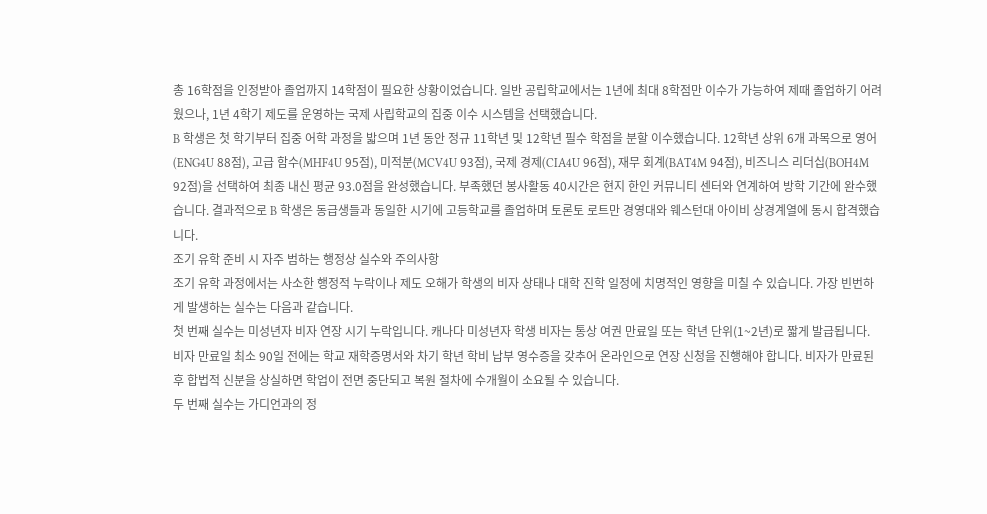총 16학점을 인정받아 졸업까지 14학점이 필요한 상황이었습니다. 일반 공립학교에서는 1년에 최대 8학점만 이수가 가능하여 제때 졸업하기 어려웠으나, 1년 4학기 제도를 운영하는 국제 사립학교의 집중 이수 시스템을 선택했습니다.
B 학생은 첫 학기부터 집중 어학 과정을 밟으며 1년 동안 정규 11학년 및 12학년 필수 학점을 분할 이수했습니다. 12학년 상위 6개 과목으로 영어(ENG4U 88점), 고급 함수(MHF4U 95점), 미적분(MCV4U 93점), 국제 경제(CIA4U 96점), 재무 회계(BAT4M 94점), 비즈니스 리더십(BOH4M 92점)을 선택하여 최종 내신 평균 93.0점을 완성했습니다. 부족했던 봉사활동 40시간은 현지 한인 커뮤니티 센터와 연계하여 방학 기간에 완수했습니다. 결과적으로 B 학생은 동급생들과 동일한 시기에 고등학교를 졸업하며 토론토 로트만 경영대와 웨스턴대 아이비 상경계열에 동시 합격했습니다.
조기 유학 준비 시 자주 범하는 행정상 실수와 주의사항
조기 유학 과정에서는 사소한 행정적 누락이나 제도 오해가 학생의 비자 상태나 대학 진학 일정에 치명적인 영향을 미칠 수 있습니다. 가장 빈번하게 발생하는 실수는 다음과 같습니다.
첫 번째 실수는 미성년자 비자 연장 시기 누락입니다. 캐나다 미성년자 학생 비자는 통상 여권 만료일 또는 학년 단위(1~2년)로 짧게 발급됩니다. 비자 만료일 최소 90일 전에는 학교 재학증명서와 차기 학년 학비 납부 영수증을 갖추어 온라인으로 연장 신청을 진행해야 합니다. 비자가 만료된 후 합법적 신분을 상실하면 학업이 전면 중단되고 복원 절차에 수개월이 소요될 수 있습니다.
두 번째 실수는 가디언과의 정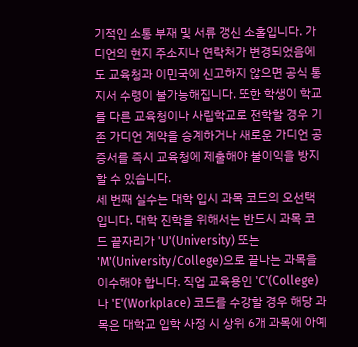기적인 소통 부재 및 서류 갱신 소홀입니다. 가디언의 현지 주소지나 연락처가 변경되었음에도 교육청과 이민국에 신고하지 않으면 공식 통지서 수령이 불가능해집니다. 또한 학생이 학교를 다른 교육청이나 사립학교로 전학할 경우 기존 가디언 계약을 승계하거나 새로운 가디언 공증서를 즉시 교육청에 제출해야 불이익을 방지할 수 있습니다.
세 번째 실수는 대학 입시 과목 코드의 오선택입니다. 대학 진학을 위해서는 반드시 과목 코드 끝자리가 'U'(University) 또는 'M'(University/College)으로 끝나는 과목을 이수해야 합니다. 직업 교육용인 'C'(College)나 'E'(Workplace) 코드를 수강할 경우 해당 과목은 대학교 입학 사정 시 상위 6개 과목에 아예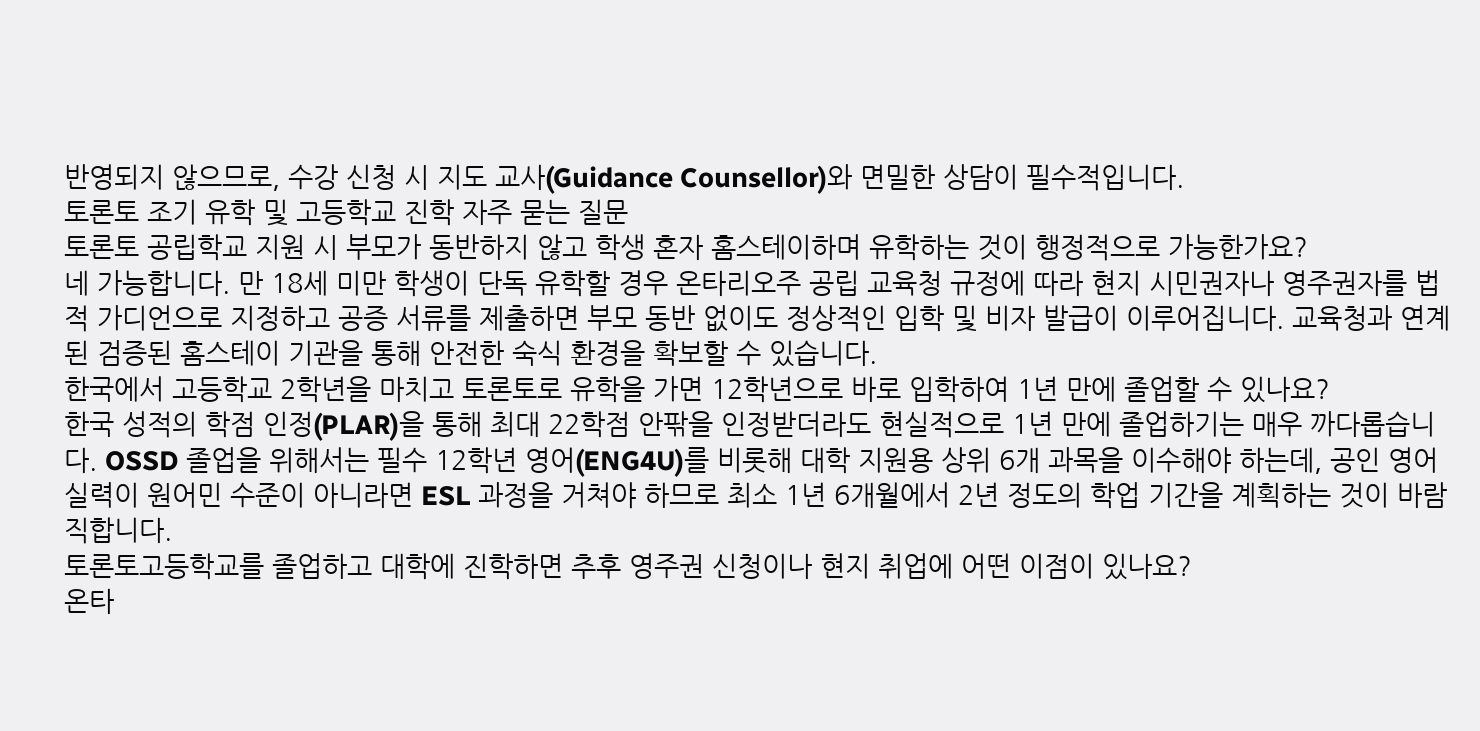반영되지 않으므로, 수강 신청 시 지도 교사(Guidance Counsellor)와 면밀한 상담이 필수적입니다.
토론토 조기 유학 및 고등학교 진학 자주 묻는 질문
토론토 공립학교 지원 시 부모가 동반하지 않고 학생 혼자 홈스테이하며 유학하는 것이 행정적으로 가능한가요?
네 가능합니다. 만 18세 미만 학생이 단독 유학할 경우 온타리오주 공립 교육청 규정에 따라 현지 시민권자나 영주권자를 법적 가디언으로 지정하고 공증 서류를 제출하면 부모 동반 없이도 정상적인 입학 및 비자 발급이 이루어집니다. 교육청과 연계된 검증된 홈스테이 기관을 통해 안전한 숙식 환경을 확보할 수 있습니다.
한국에서 고등학교 2학년을 마치고 토론토로 유학을 가면 12학년으로 바로 입학하여 1년 만에 졸업할 수 있나요?
한국 성적의 학점 인정(PLAR)을 통해 최대 22학점 안팎을 인정받더라도 현실적으로 1년 만에 졸업하기는 매우 까다롭습니다. OSSD 졸업을 위해서는 필수 12학년 영어(ENG4U)를 비롯해 대학 지원용 상위 6개 과목을 이수해야 하는데, 공인 영어 실력이 원어민 수준이 아니라면 ESL 과정을 거쳐야 하므로 최소 1년 6개월에서 2년 정도의 학업 기간을 계획하는 것이 바람직합니다.
토론토고등학교를 졸업하고 대학에 진학하면 추후 영주권 신청이나 현지 취업에 어떤 이점이 있나요?
온타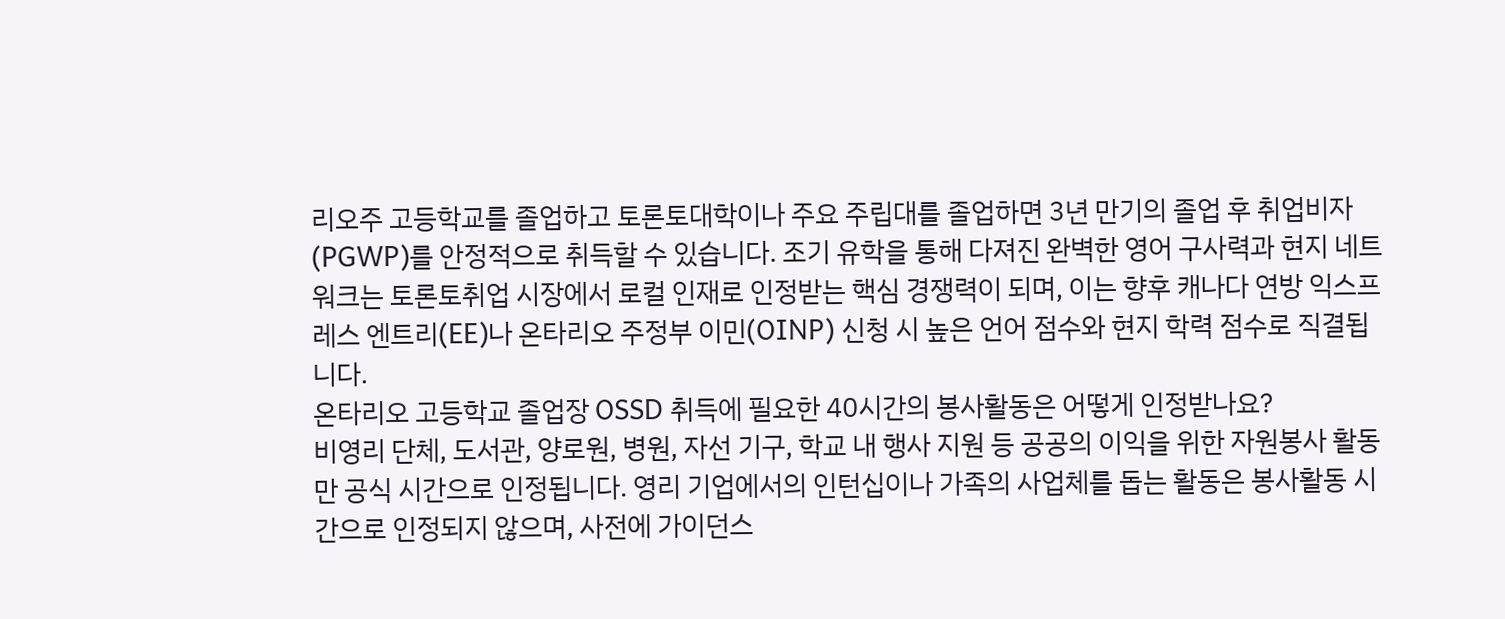리오주 고등학교를 졸업하고 토론토대학이나 주요 주립대를 졸업하면 3년 만기의 졸업 후 취업비자(PGWP)를 안정적으로 취득할 수 있습니다. 조기 유학을 통해 다져진 완벽한 영어 구사력과 현지 네트워크는 토론토취업 시장에서 로컬 인재로 인정받는 핵심 경쟁력이 되며, 이는 향후 캐나다 연방 익스프레스 엔트리(EE)나 온타리오 주정부 이민(OINP) 신청 시 높은 언어 점수와 현지 학력 점수로 직결됩니다.
온타리오 고등학교 졸업장 OSSD 취득에 필요한 40시간의 봉사활동은 어떻게 인정받나요?
비영리 단체, 도서관, 양로원, 병원, 자선 기구, 학교 내 행사 지원 등 공공의 이익을 위한 자원봉사 활동만 공식 시간으로 인정됩니다. 영리 기업에서의 인턴십이나 가족의 사업체를 돕는 활동은 봉사활동 시간으로 인정되지 않으며, 사전에 가이던스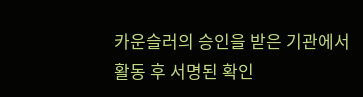카운슬러의 승인을 받은 기관에서 활동 후 서명된 확인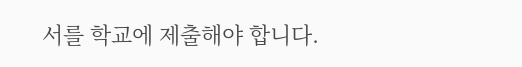서를 학교에 제출해야 합니다.